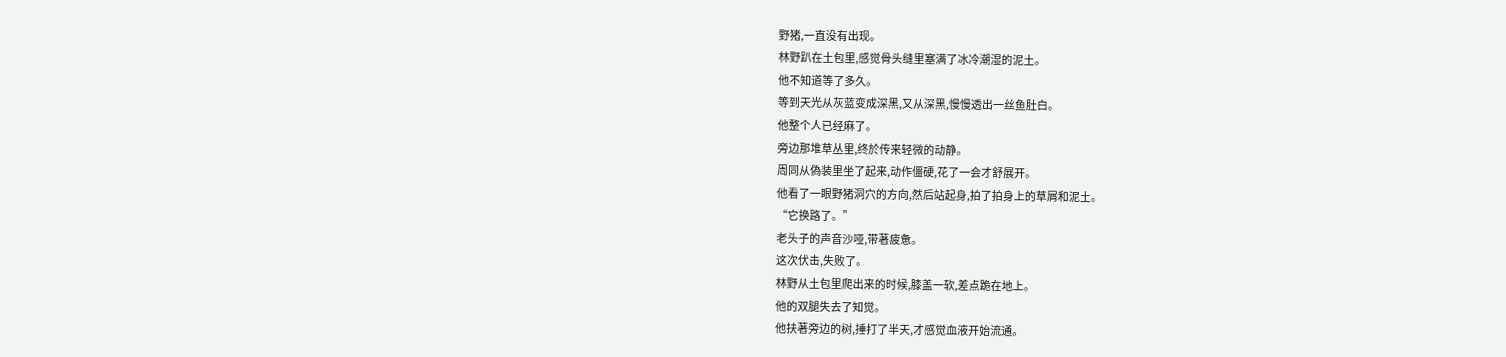野猪,一直没有出现。
林野趴在土包里,感觉骨头缝里塞满了冰冷潮湿的泥土。
他不知道等了多久。
等到天光从灰蓝变成深黑,又从深黑,慢慢透出一丝鱼肚白。
他整个人已经麻了。
旁边那堆草丛里,终於传来轻微的动静。
周同从偽装里坐了起来,动作僵硬,花了一会才舒展开。
他看了一眼野猪洞穴的方向,然后站起身,拍了拍身上的草屑和泥土。
“它换路了。”
老头子的声音沙哑,带著疲惫。
这次伏击,失败了。
林野从土包里爬出来的时候,膝盖一软,差点跪在地上。
他的双腿失去了知觉。
他扶著旁边的树,捶打了半天,才感觉血液开始流通。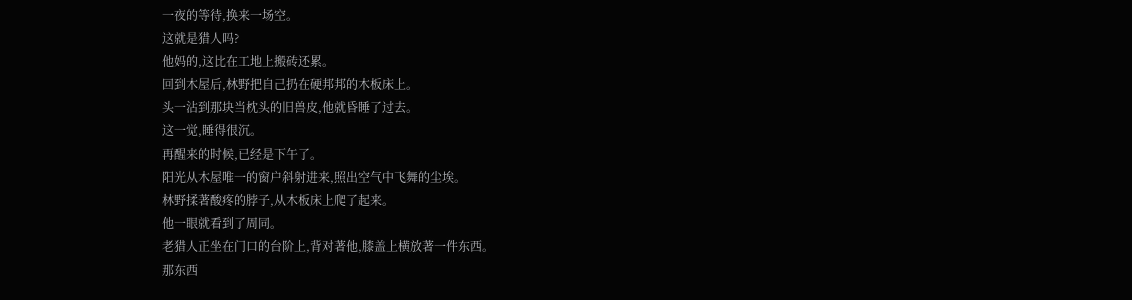一夜的等待,换来一场空。
这就是猎人吗?
他妈的,这比在工地上搬砖还累。
回到木屋后,林野把自己扔在硬邦邦的木板床上。
头一沾到那块当枕头的旧兽皮,他就昏睡了过去。
这一觉,睡得很沉。
再醒来的时候,已经是下午了。
阳光从木屋唯一的窗户斜射进来,照出空气中飞舞的尘埃。
林野揉著酸疼的脖子,从木板床上爬了起来。
他一眼就看到了周同。
老猎人正坐在门口的台阶上,背对著他,膝盖上横放著一件东西。
那东西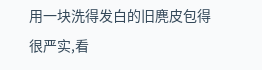用一块洗得发白的旧麂皮包得很严实,看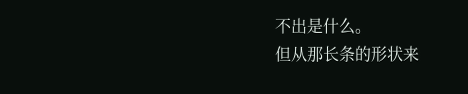不出是什么。
但从那长条的形状来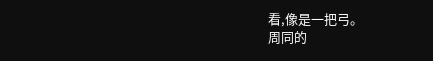看,像是一把弓。
周同的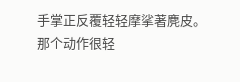手掌正反覆轻轻摩挲著麂皮。
那个动作很轻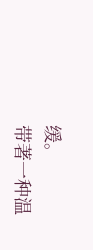缓。
带著一种温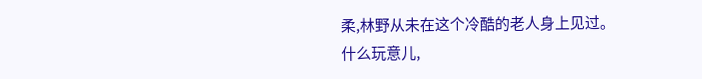柔,林野从未在这个冷酷的老人身上见过。
什么玩意儿,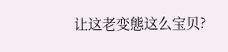让这老变態这么宝贝?